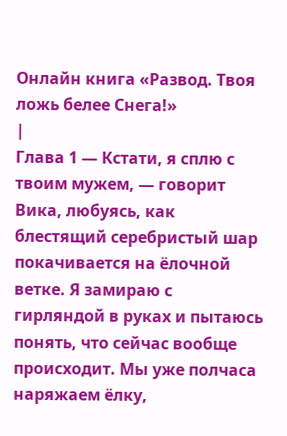Онлайн книга «Развод. Твоя ложь белее Снега!»
|
Глава 1 — Кстати, я сплю с твоим мужем, — говорит Вика, любуясь, как блестящий серебристый шар покачивается на ёлочной ветке. Я замираю с гирляндой в руках и пытаюсь понять, что сейчас вообще происходит. Мы уже полчаса наряжаем ёлку,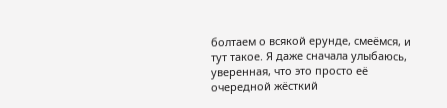болтаем о всякой ерунде, смеёмся, и тут такое. Я даже сначала улыбаюсь, уверенная, что это просто её очередной жёсткий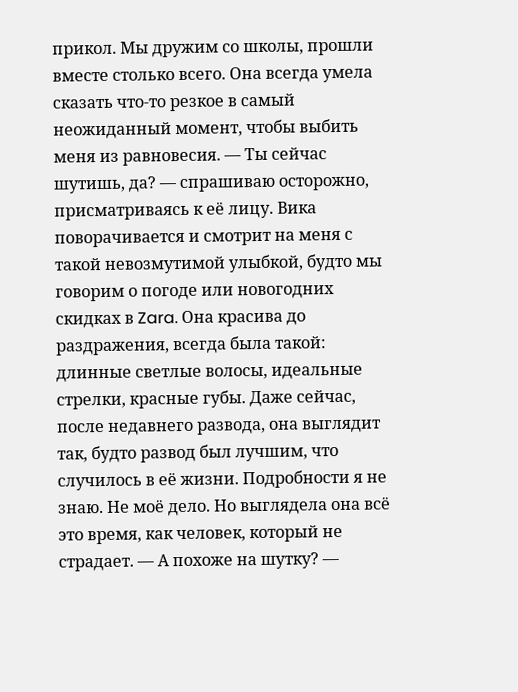прикол. Мы дружим со школы, прошли вместе столько всего. Она всегда умела сказать что-то резкое в самый неожиданный момент, чтобы выбить меня из равновесия. — Ты сейчас шутишь, да? — спрашиваю осторожно, присматриваясь к её лицу. Вика поворачивается и смотрит на меня с такой невозмутимой улыбкой, будто мы говорим о погоде или новогодних скидках в Zara. Она красива до раздражения, всегда была такой: длинные светлые волосы, идеальные стрелки, красные губы. Даже сейчас, после недавнего развода, она выглядит так, будто развод был лучшим, что случилось в её жизни. Подробности я не знаю. Не моё дело. Но выглядела она всё это время, как человек, который не страдает. — А похоже на шутку? —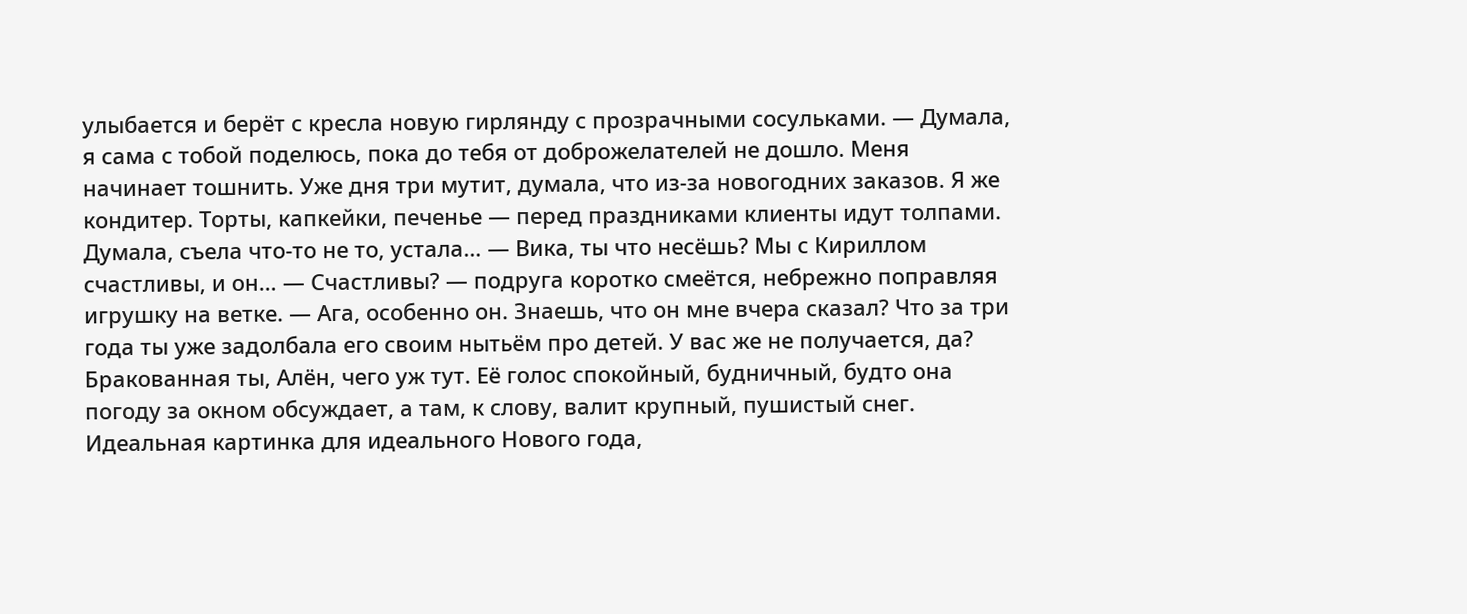улыбается и берёт с кресла новую гирлянду с прозрачными сосульками. — Думала, я сама с тобой поделюсь, пока до тебя от доброжелателей не дошло. Меня начинает тошнить. Уже дня три мутит, думала, что из-за новогодних заказов. Я же кондитер. Торты, капкейки, печенье — перед праздниками клиенты идут толпами. Думала, съела что-то не то, устала… — Вика, ты что несёшь? Мы с Кириллом счастливы, и он… — Счастливы? — подруга коротко смеётся, небрежно поправляя игрушку на ветке. — Ага, особенно он. Знаешь, что он мне вчера сказал? Что за три года ты уже задолбала его своим нытьём про детей. У вас же не получается, да? Бракованная ты, Алён, чего уж тут. Её голос спокойный, будничный, будто она погоду за окном обсуждает, а там, к слову, валит крупный, пушистый снег. Идеальная картинка для идеального Нового года,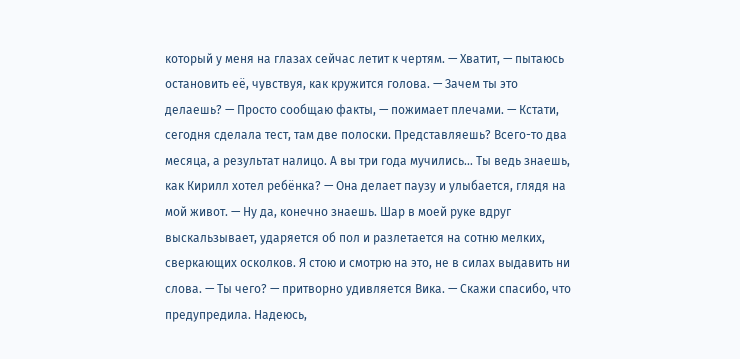который у меня на глазах сейчас летит к чертям. — Хватит, — пытаюсь остановить её, чувствуя, как кружится голова. — Зачем ты это делаешь? — Просто сообщаю факты, — пожимает плечами. — Кстати, сегодня сделала тест, там две полоски. Представляешь? Всего-то два месяца, а результат налицо. А вы три года мучились… Ты ведь знаешь, как Кирилл хотел ребёнка? — Она делает паузу и улыбается, глядя на мой живот. — Ну да, конечно знаешь. Шар в моей руке вдруг выскальзывает, ударяется об пол и разлетается на сотню мелких, сверкающих осколков. Я стою и смотрю на это, не в силах выдавить ни слова. — Ты чего? — притворно удивляется Вика. — Скажи спасибо, что предупредила. Надеюсь,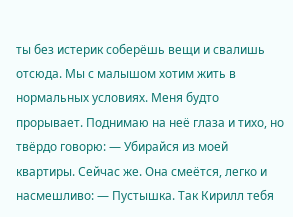ты без истерик соберёшь вещи и свалишь отсюда. Мы с малышом хотим жить в нормальных условиях. Меня будто прорывает. Поднимаю на неё глаза и тихо, но твёрдо говорю: — Убирайся из моей квартиры. Сейчас же. Она смеётся, легко и насмешливо: — Пустышка. Так Кирилл тебя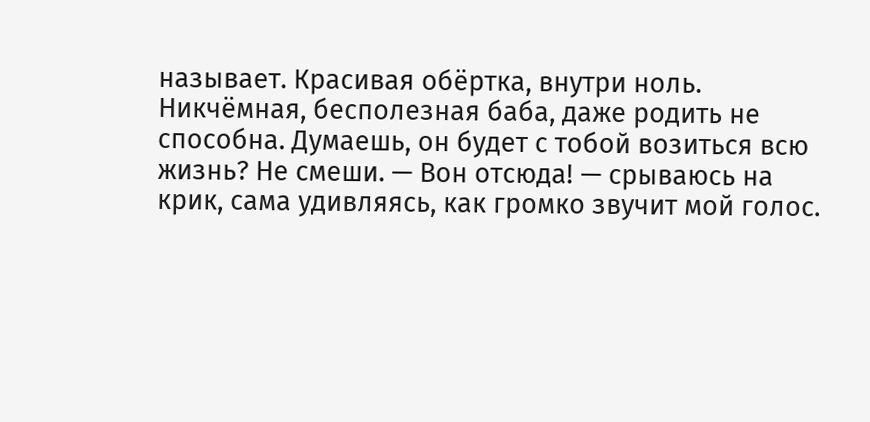называет. Красивая обёртка, внутри ноль. Никчёмная, бесполезная баба, даже родить не способна. Думаешь, он будет с тобой возиться всю жизнь? Не смеши. — Вон отсюда! — срываюсь на крик, сама удивляясь, как громко звучит мой голос.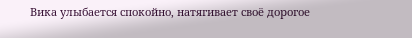Вика улыбается спокойно, натягивает своё дорогое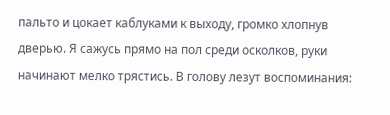пальто и цокает каблуками к выходу, громко хлопнув дверью. Я сажусь прямо на пол среди осколков, руки начинают мелко трястись. В голову лезут воспоминания: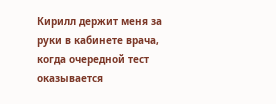Кирилл держит меня за руки в кабинете врача, когда очередной тест оказывается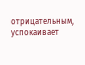отрицательным, успокаивает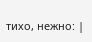тихо, нежно: |